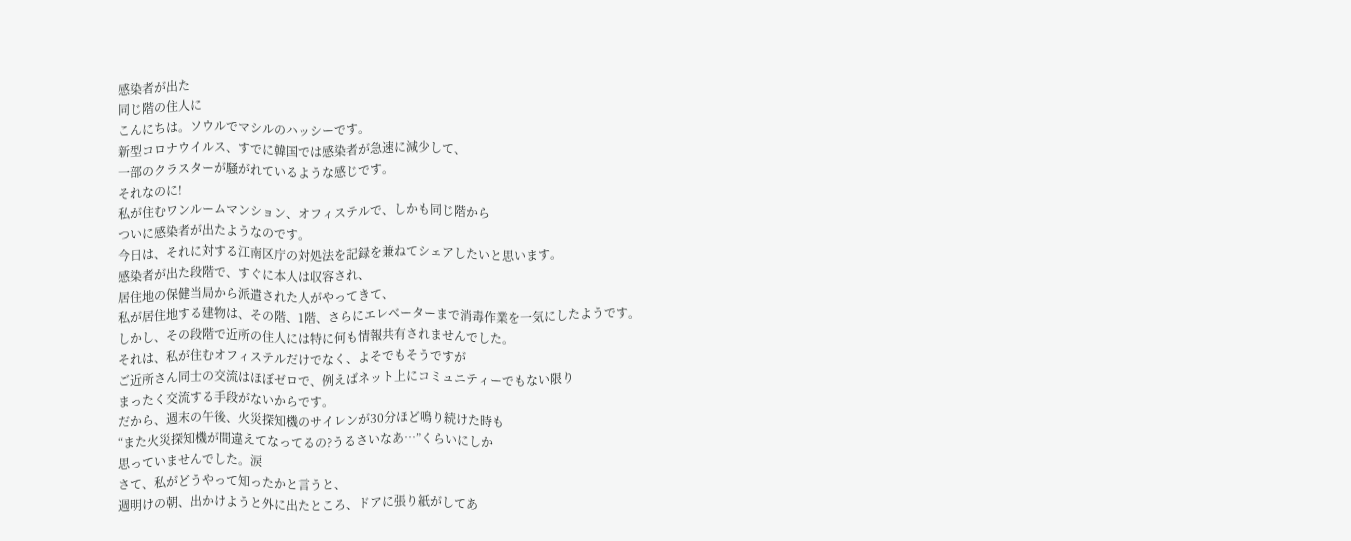感染者が出た
同じ階の住人に
こんにちは。ソウルでマシルのハッシーです。
新型コロナウイルス、すでに韓国では感染者が急速に減少して、
一部のクラスターが騒がれているような感じです。
それなのに!
私が住むワンルームマンション、オフィステルで、しかも同じ階から
ついに感染者が出たようなのです。
今日は、それに対する江南区庁の対処法を記録を兼ねてシェアしたいと思います。
感染者が出た段階で、すぐに本人は収容され、
居住地の保健当局から派遣された人がやってきて、
私が居住地する建物は、その階、1階、さらにエレベーターまで消毒作業を一気にしたようです。
しかし、その段階で近所の住人には特に何も情報共有されませんでした。
それは、私が住むオフィステルだけでなく、よそでもそうですが
ご近所さん同士の交流はほぼゼロで、例えばネット上にコミュニティーでもない限り
まったく交流する手段がないからです。
だから、週末の午後、火災探知機のサイレンが30分ほど鳴り続けた時も
“また火災探知機が間違えてなってるの?うるさいなあ…”くらいにしか
思っていませんでした。涙
さて、私がどうやって知ったかと言うと、
週明けの朝、出かけようと外に出たところ、ドアに張り紙がしてあ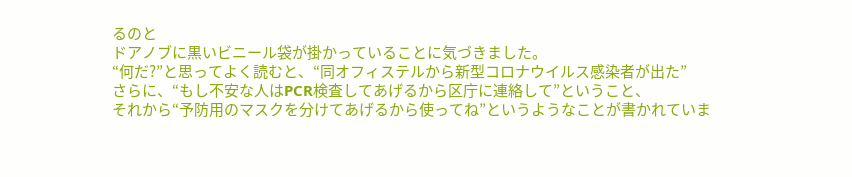るのと
ドアノブに黒いビニール袋が掛かっていることに気づきました。
“何だ?”と思ってよく読むと、“同オフィステルから新型コロナウイルス感染者が出た”
さらに、“もし不安な人はPCR検査してあげるから区庁に連絡して”ということ、
それから“予防用のマスクを分けてあげるから使ってね”というようなことが書かれていま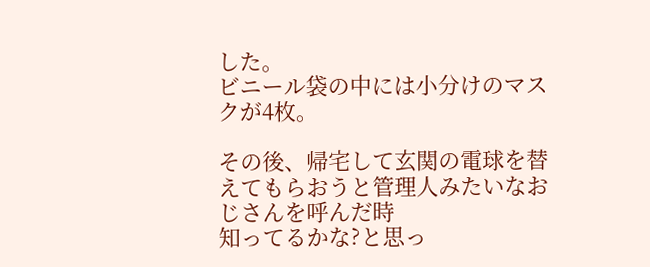した。
ビニール袋の中には小分けのマスクが4枚。

その後、帰宅して玄関の電球を替えてもらおうと管理人みたいなおじさんを呼んだ時
知ってるかな?と思っ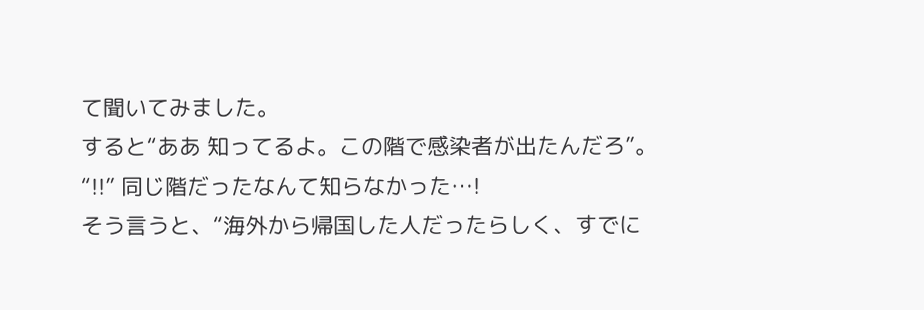て聞いてみました。
すると“ああ 知ってるよ。この階で感染者が出たんだろ”。
“!!” 同じ階だったなんて知らなかった…!
そう言うと、“海外から帰国した人だったらしく、すでに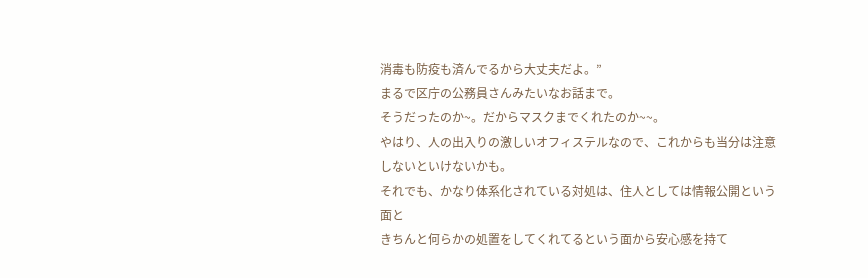消毒も防疫も済んでるから大丈夫だよ。”
まるで区庁の公務員さんみたいなお話まで。
そうだったのか~。だからマスクまでくれたのか~~。
やはり、人の出入りの激しいオフィステルなので、これからも当分は注意しないといけないかも。
それでも、かなり体系化されている対処は、住人としては情報公開という面と
きちんと何らかの処置をしてくれてるという面から安心感を持て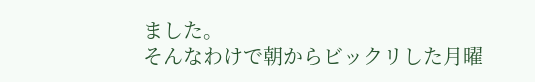ました。
そんなわけで朝からビックリした月曜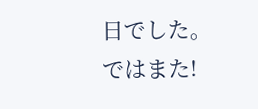日でした。
ではまた!